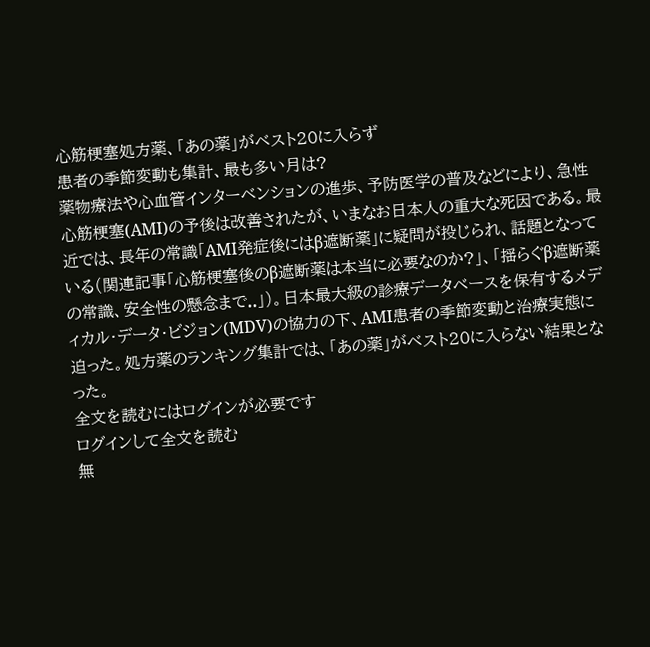心筋梗塞処方薬、「あの薬」がベスト20に入らず
患者の季節変動も集計、最も多い月は?
薬物療法や心血管インターベンションの進歩、予防医学の普及などにより、急性心筋梗塞(AMI)の予後は改善されたが、いまなお日本人の重大な死因である。最近では、長年の常識「AMI発症後にはβ遮断薬」に疑問が投じられ、話題となっている(関連記事「心筋梗塞後のβ遮断薬は本当に必要なのか?」、「揺らぐβ遮断薬の常識、安全性の懸念まで..」)。日本最大級の診療データベースを保有するメディカル・データ・ビジョン(MDV)の協力の下、AMI患者の季節変動と治療実態に迫った。処方薬のランキング集計では、「あの薬」がベスト20に入らない結果となった。
全文を読むにはログインが必要です
ログインして全文を読む
無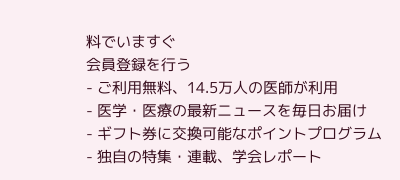料でいますぐ
会員登録を行う
- ご利用無料、14.5万人の医師が利用
- 医学・医療の最新ニュースを毎日お届け
- ギフト券に交換可能なポイントプログラム
- 独自の特集・連載、学会レポート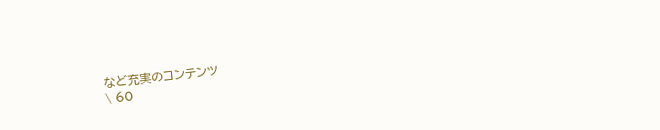など充実のコンテンツ
\ 60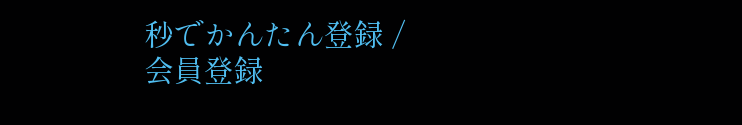秒でかんたん登録 /
会員登録